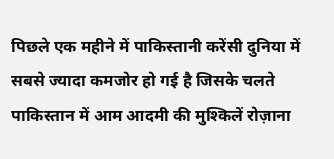पिछले एक महीने में पाकिस्तानी करेंसी दुनिया में सबसे ज्यादा कमजोर हो गई है जिसके चलते पाकिस्तान में आम आदमी की मुश्किलें रोज़ाना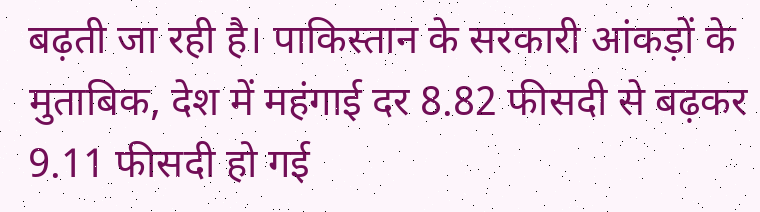बढ़ती जा रही है। पाकिस्तान के सरकारी आंकड़ों के मुताबिक, देश में महंगाई दर 8.82 फीसदी से बढ़कर 9.11 फीसदी हो गई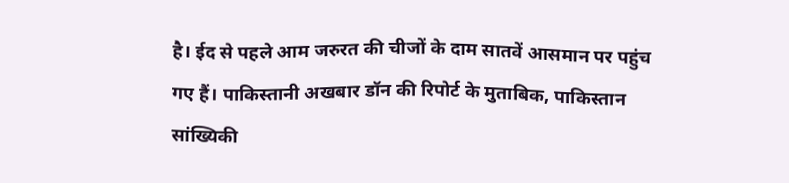है। ईद से पहले आम जरुरत की चीजों के दाम सातवें आसमान पर पहुंच गए हैं। पाकिस्तानी अखबार डॉन की रिपोर्ट के मुताबिक, पाकिस्तान सांख्यिकी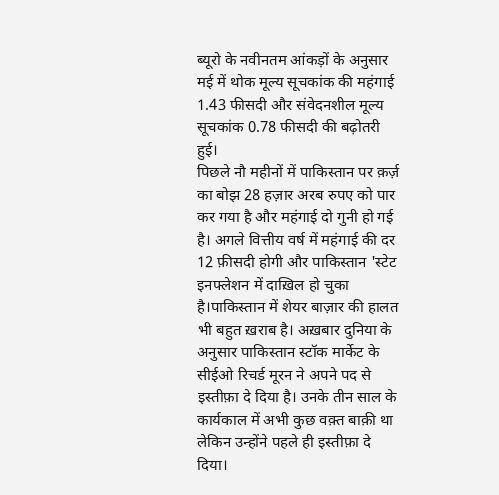ब्यूरो के नवीनतम आंकड़ों के अनुसार मई में थोक मूल्य सूचकांक की महंगाई 1.43 फीसदी और संवेदनशील मूल्य सूचकांक 0.78 फीसदी की बढ़ोतरी हुई।
पिछले नौ महीनों में पाकिस्तान पर क़र्ज़ का बोझ 28 हज़ार अरब रुपए को पार कर गया है और महंगाई दो गुनी हो गई है। अगले वित्तीय वर्ष में महंगाई की दर 12 फ़ीसदी होगी और पाकिस्तान 'स्टेट इनफ्लेशन में दाख़िल हो चुका है।पाकिस्तान में शेयर बाज़ार की हालत भी बहुत ख़राब है। अख़बार दुनिया के अनुसार पाकिस्तान स्टॉक मार्केट के सीईओ रिचर्ड मूरन ने अपने पद से इस्तीफ़ा दे दिया है। उनके तीन साल के कार्यकाल में अभी कुछ वक़्त बाक़ी था लेकिन उन्होंने पहले ही इस्तीफ़ा दे दिया।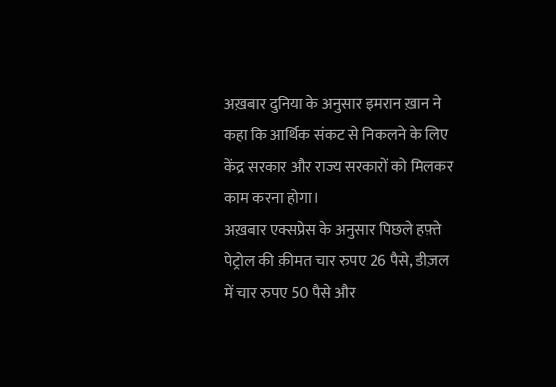अख़बार दुनिया के अनुसार इमरान ख़ान ने कहा कि आर्थिक संकट से निकलने के लिए केंद्र सरकार और राज्य सरकारों को मिलकर काम करना होगा।
अख़बार एक्सप्रेस के अनुसार पिछले हफ़्ते पेट्रोल की क़ीमत चार रुपए 26 पैसे, डीज़ल में चार रुपए 50 पैसे और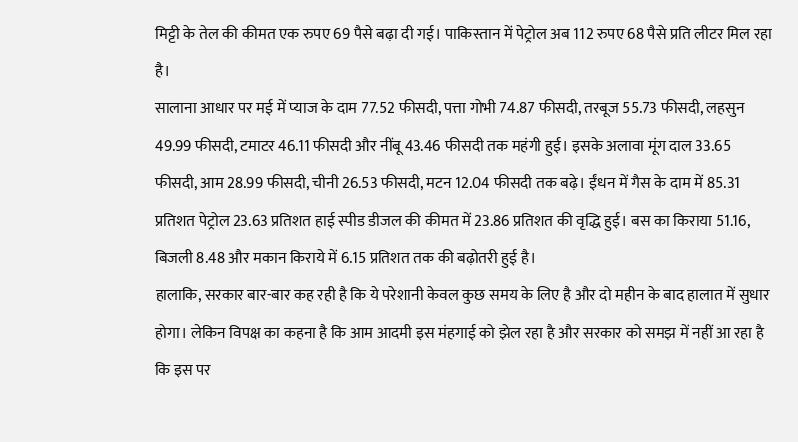मिट्टी के तेल की कीमत एक रुपए 69 पैसे बढ़ा दी गई। पाकिस्तान में पेट्रोल अब 112 रुपए 68 पैसे प्रति लीटर मिल रहा है।
सालाना आधार पर मई में प्याज के दाम 77.52 फीसदी, पत्ता गोभी 74.87 फीसदी, तरबूज 55.73 फीसदी, लहसुन 49.99 फीसदी, टमाटर 46.11 फीसदी और नींबू 43.46 फीसदी तक महंगी हुई। इसके अलावा मूंग दाल 33.65 फीसदी, आम 28.99 फीसदी, चीनी 26.53 फीसदी, मटन 12.04 फीसदी तक बढ़े। ईंधन में गैस के दाम में 85.31 प्रतिशत पेट्रोल 23.63 प्रतिशत हाई स्पीड डीजल की कीमत में 23.86 प्रतिशत की वृद्धि हुई। बस का किराया 51.16, बिजली 8.48 और मकान किराये में 6.15 प्रतिशत तक की बढ़ोतरी हुई है।
हालाकि, सरकार बार-बार कह रही है कि ये परेशानी केवल कुछ समय के लिए है और दो महीन के बाद हालात में सुधार होगा। लेकिन विपक्ष का कहना है कि आम आदमी इस मंहगाई को झेल रहा है और सरकार को समझ में नहीं आ रहा है कि इस पर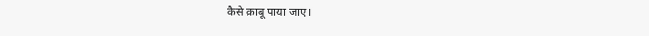कैसे क़ाबू पाया जाए।